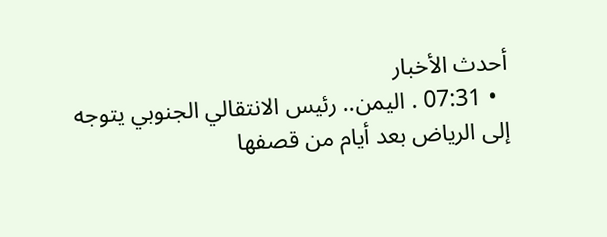أحدث الأخبار
  • 07:31 . اليمن.. رئيس الانتقالي الجنوبي يتوجه إلى الرياض بعد أيام من قصفها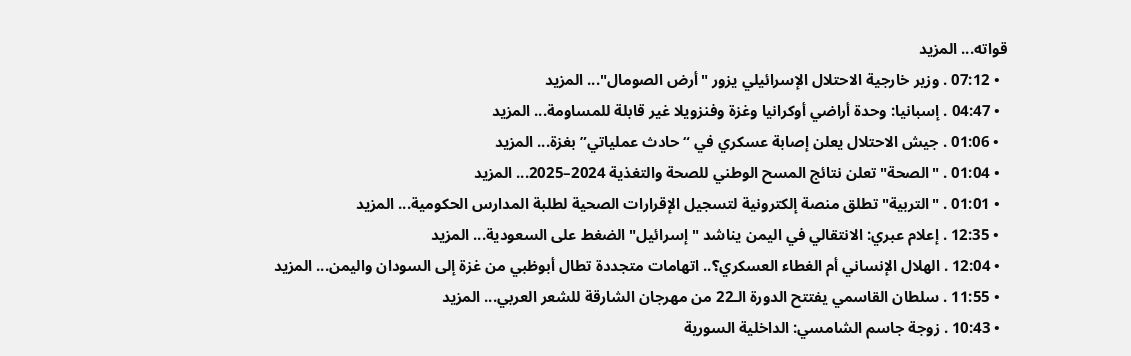قواته... المزيد
  • 07:12 . وزير خارجية الاحتلال الإسرائيلي يزور "أرض الصومال"... المزيد
  • 04:47 . إسبانيا: وحدة أراضي أوكرانيا وغزة وفنزويلا غير قابلة للمساومة... المزيد
  • 01:06 . جيش الاحتلال يعلن إصابة عسكري في “حادث عملياتي” بغزة... المزيد
  • 01:04 . "الصحة" تعلن نتائج المسح الوطني للصحة والتغذية 2024–2025... المزيد
  • 01:01 . "التربية" تطلق منصة إلكترونية لتسجيل الإقرارات الصحية لطلبة المدارس الحكومية... المزيد
  • 12:35 . إعلام عبري: الانتقالي في اليمن يناشد "إسرائيل" الضغط على السعودية... المزيد
  • 12:04 . الهلال الإنساني أم الغطاء العسكري؟.. اتهامات متجددة تطال أبوظبي من غزة إلى السودان واليمن... المزيد
  • 11:55 . سلطان القاسمي يفتتح الدورة الـ22 من مهرجان الشارقة للشعر العربي... المزيد
  • 10:43 . زوجة جاسم الشامسي: الداخلية السورية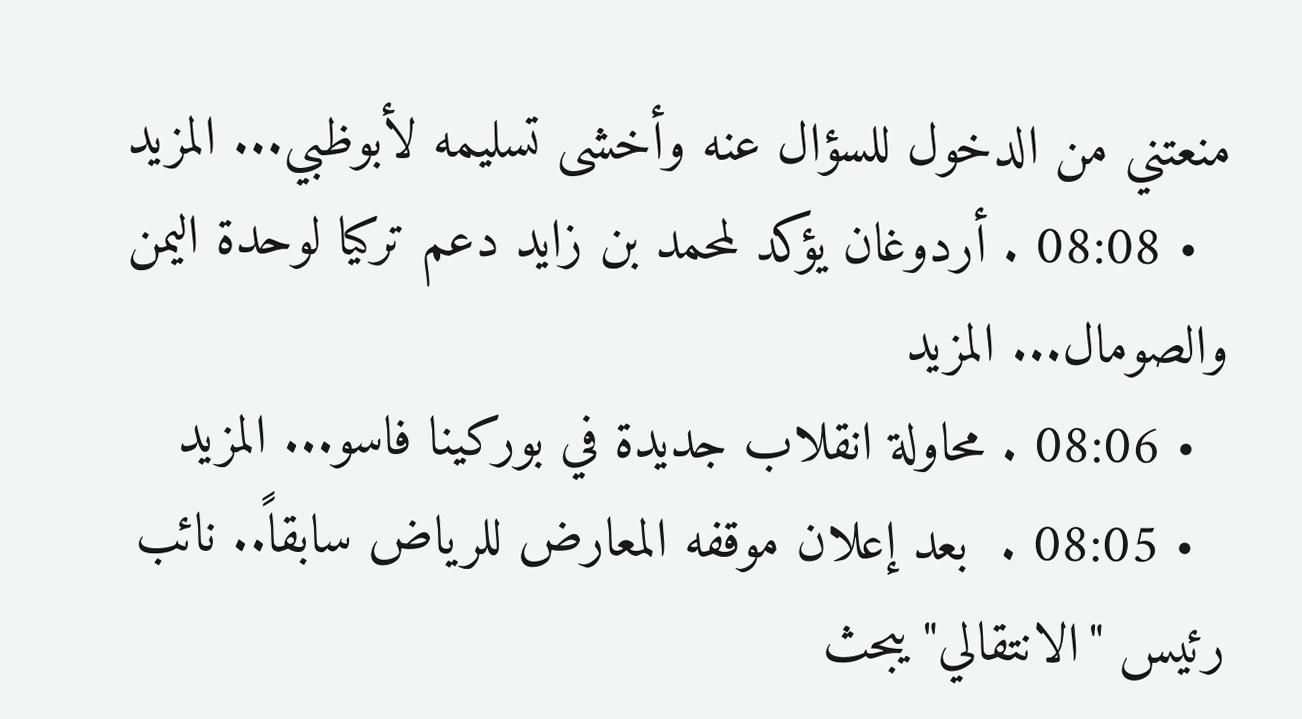منعتني من الدخول للسؤال عنه وأخشى تسليمه لأبوظبي... المزيد
  • 08:08 . أردوغان يؤكد لمحمد بن زايد دعم تركيا لوحدة اليمن والصومال... المزيد
  • 08:06 . محاولة انقلاب جديدة في بوركينا فاسو... المزيد
  • 08:05 .  بعد إعلان موقفه المعارض للرياض سابقاً.. نائب رئيس "الانتقالي" يبحث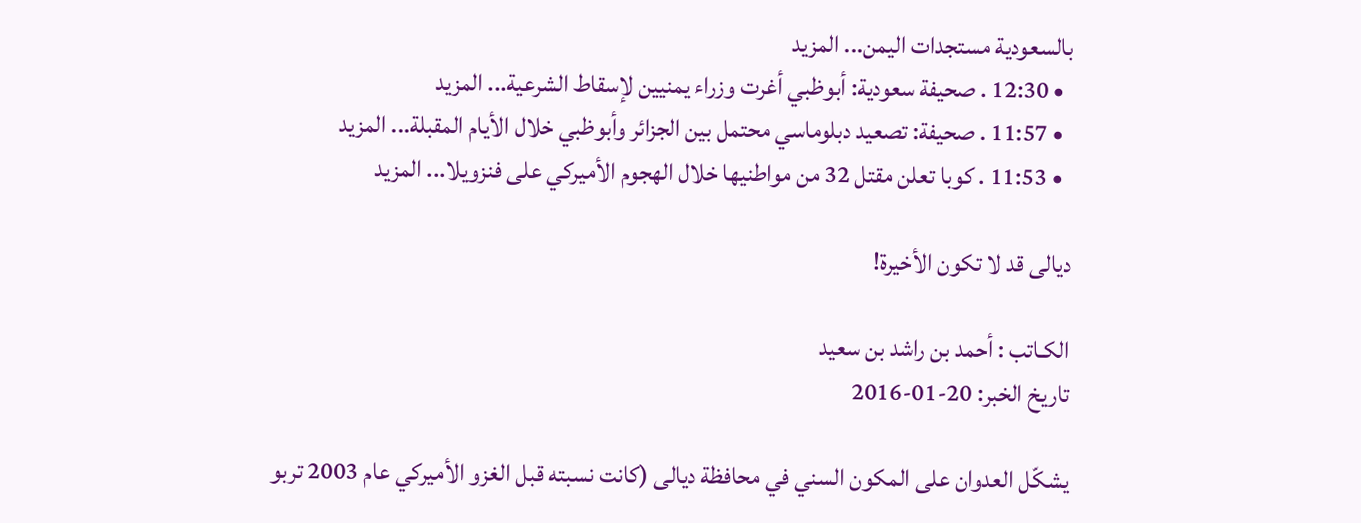بالسعودية مستجدات اليمن... المزيد
  • 12:30 . صحيفة سعودية: أبوظبي أغرت وزراء يمنيين لإسقاط الشرعية... المزيد
  • 11:57 . صحيفة: تصعيد دبلوماسي محتمل بين الجزائر وأبوظبي خلال الأيام المقبلة... المزيد
  • 11:53 . كوبا تعلن مقتل 32 من مواطنيها خلال الهجوم الأميركي على فنزويلا... المزيد

ديالى قد لا تكون الأخيرة!

الكـاتب : أحمد بن راشد بن سعيد
تاريخ الخبر: 20-01-2016

يشكّل العدوان على المكون السني في محافظة ديالى (كانت نسبته قبل الغزو الأميركي عام 2003 تربو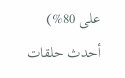على 80%) أحدث حلقات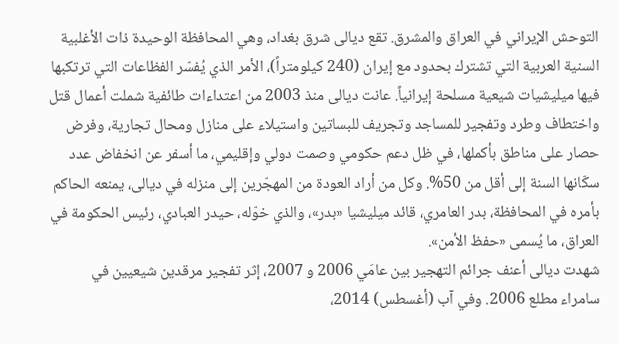التوحش الإيراني في العراق والمشرق. تقع ديالى شرق بغداد، وهي المحافظة الوحيدة ذات الأغلبية السنية العربية التي تشترك بحدود مع إيران (240 كيلومتراً)، الأمر الذي يُفسّر الفظاعات التي ترتكبها فيها ميليشيات شيعية مسلحة إيرانياً. عانت ديالى منذ 2003 من اعتداءات طائفية شملت أعمال قتل واختطاف وطرد وتفجير للمساجد وتجريف للبساتين واستيلاء على منازل ومحال تجارية، وفرض حصار على مناطق بأكملها، في ظل دعم حكومي وصمت دولي وإقليمي، ما أسفر عن انخفاض عدد سكّانها السنة إلى أقل من 50%. وكل من أراد العودة من المهجّرين إلى منزله في ديالى، يمنعه الحاكم بأمره في المحافظة، بدر العامري، قائد ميليشيا «بدر»، والذي خوّله، حيدر العبادي، رئيس الحكومة في العراق، ما يُسمى «حفظ الأمن».
شهدت ديالى أعنف جرائم التهجير بين عامَي 2006 و 2007، إثر تفجير مرقدين شيعيين في سامراء مطلع 2006. وفي آب (أغسطس) 2014،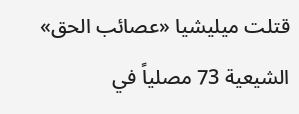قتلت ميليشيا «عصائب الحق» الشيعية 73 مصلياً في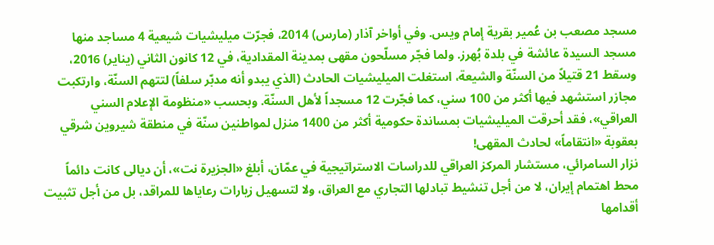مسجد مصعب بن عُمير بقرية إمام ويس. وفي أواخر آذار (مارس) 2014، فجرّت ميليشيات شيعية 4 مساجد منها مسجد السيدة عائشة في بلدة بُهرز. ولما فجّر مسلّحون مقهى بمدينة المقدادية، في 12 كانون الثاني (يناير) 2016، وسقط 21 قتيلاً من السنّة والشيعة، استغلت الميليشيات الحادث (الذي يبدو أنه مدبّر سلفاً) لتتهم السنّة، وارتكبت مجازر استشهد فيها أكثر من 100 سني، كما فجّرت 12 مسجداً لأهل السنّة. وبحسب «منظومة الإعلام السني العراقي»، فقد أحرقت الميليشيات بمساندة حكومية أكثر من 1400 منزل لمواطنين سنّة في منطقة شيروين شرقي بعقوبة «انتقاماً» لحادث المقهى!
نزار السامرائي، مستشار المركز العراقي للدراسات الاستراتيجية في عمّان، أبلغ «الجزيرة نت»، أن ديالى كانت دائماً محط اهتمام إيران، لا من أجل تنشيط تبادلها التجاري مع العراق، ولا لتسهيل زيارات رعاياها للمراقد، بل من أجل تثبيت أقدامها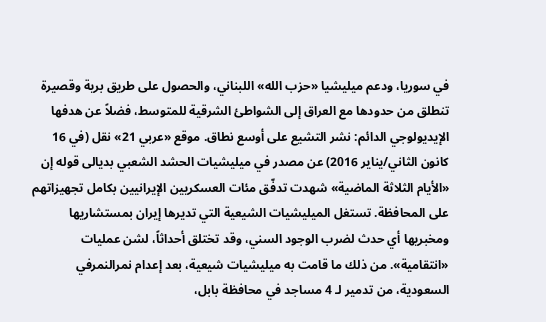في سوريا، ودعم ميليشيا «حزب الله» اللبناني، والحصول على طريق برية وقصيرة تنطلق من حدودها مع العراق إلى الشواطئ الشرقية للمتوسط، فضلاً عن هدفها الإيديولوجي الدائم: نشر التشيع على أوسع نطاق. موقع «عربي 21» نقل (في 16 كانون الثاني/يناير 2016) عن مصدر في ميليشيات الحشد الشعبي بديالى قوله إن «الأيام الثلاثة الماضية» شهدت تدفّق مئات العسكريين الإيرانيين بكامل تجهيزاتهم على المحافظة. تستغل الميليشيات الشيعية التي تديرها إيران بمستشاريها ومخبريها أي حدث لضرب الوجود السني، وقد تختلق أحداثاً، لشن عمليات «انتقامية». من ذلك ما قامت به ميليشيات شيعية، بعد إعدام نمرالنمرفي السعودية، من تدمير لـ 4 مساجد في محافظة بابل،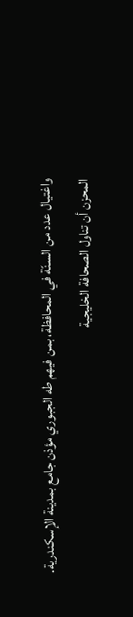واغتيال عدد من السنّة في المحافظة، بمن فيهم طه الجبوري مؤذن جامع بمدينة الإسكندرية.
المحزن أن تناول الصحافة الخليجية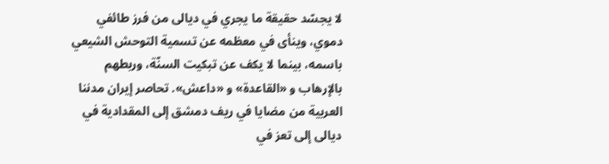لا يجسّد حقيقة ما يجري في ديالى من فرز طائفي دموي، وينأى في معظمه عن تسمية التوحش الشيعي باسمه، بينما لا يكف عن تبكيت السنّة، وربطهم بالإرهاب و «القاعدة» و «داعش». تحاصر إيران مدننا العربية من مضايا في ريف دمشق إلى المقدادية في ديالى إلى تعز في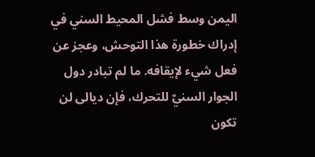اليمن وسط فشل المحيط السني في إدراك خطورة هذا التوحش، وعجز عن فعل شيء لإيقافه. ما لم تبادر دول الجوار السنيّ للتحرك، فإن ديالى لن تكون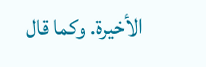الأخيرة. وكما قال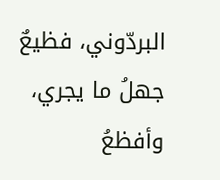البردّوني، فظيعٌ جهلُ ما يجري، وأفظعُ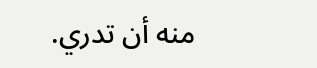منه أن تدري.